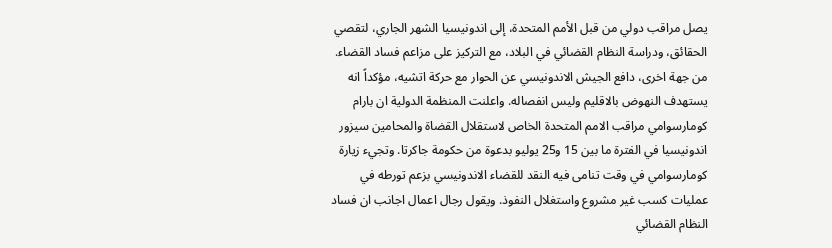يصل مراقب دولي من قبل الأمم المتحدة، إلى اندونيسيا الشهر الجاري، لتقصي الحقائق، ودراسة النظام القضائي في البلاد، مع التركيز على مزاعم فساد القضاء. من جهة اخرى، دافع الجيش الاندونيسي عن الحوار مع حركة اتشيه، مؤكداً انه يستهدف النهوض بالاقليم وليس انفصاله. واعلنت المنظمة الدولية ان بارام كومارسوامي مراقب الامم المتحدة الخاص لاستقلال القضاة والمحامين سيزور اندونيسيا في الفترة ما بين 15 و25 يوليو بدعوة من حكومة جاكرتا. وتجيء زيارة كومارسوامي في وقت تنامى فيه النقد للقضاء الاندونيسي بزعم تورطه في عمليات كسب غير مشروع واستغلال النفوذ. ويقول رجال اعمال اجانب ان فساد النظام القضائي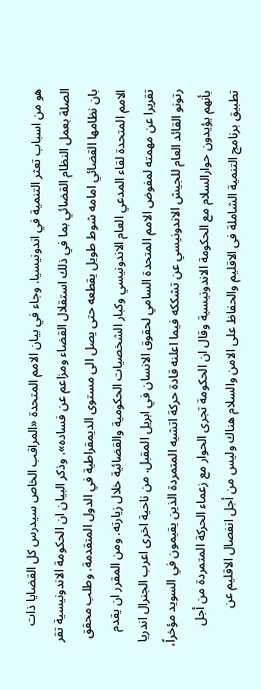هو من اسباب تعثر التنمية في اندونيسيا. وجاء في بيان الامم المتحدة «المراقب الخاص سيدرس كل القضايا ذات الصلة بعمل النظام القضائي بما في ذلك استقلال القضاء ومزاعم عن فساده». وذكر البيان ان الحكومة الاندونيسية تقر بان نظامها القضائي امامه شوط طويل يقطعه حتى يصل الى مستوى الديمقراطية في الدول المتقدمة. وطلب محقق الامم المتحدة لقاء المدعي العام الاندونيسي وكبار الشخصيات الحكومية والقضائية خلال زيارته. ومن المقرر ان يقدم تقريرا عن مهمته لمفوض الامم المتحدة السامي لحقوق الانسان في ابريل المقبل. من ناحية اخرى اعرب الجنرال اندريا رتونو القائد العام للجيش الاندونيسي عن تشككه فيما اعلنه قادة حركة اتشيه المتمردة الذين يقيمون في السويد مؤخراً، بأنهم يؤيدون حوارالسلام مع الحكومة الاندونيسية وقال ان الحكومة تجرى الحوار مع زعماء الحركة المتمردة من أجل تطبيق برنامج التنمية الشاملة فى الاقليم والحفاظ على الامن والسلام هناك وليس من أجل انفصال الاقليم عن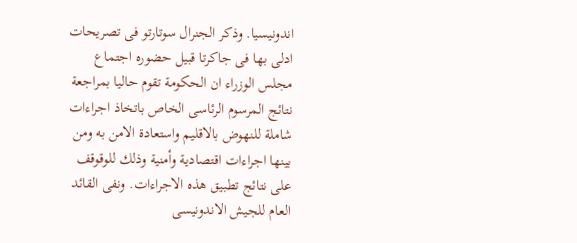اندونيسيا. وذكر الجنرال سوتارتو فى تصريحات ادلى بها فى جاكرتا قبيل حضوره اجتماع مجلس الوزراء ان الحكومة تقوم حاليا بمراجعة نتائج المرسوم الرئاسى الخاص باتخاذ اجراءات شاملة للنهوض بالاقليم واستعادة الامن به ومن بينها اجراءات اقتصادية وأمنية وذلك للوقوقف على نتائج تطبيق هذه الاجراءات. ونفى القائد العام للجيش الاندونيسى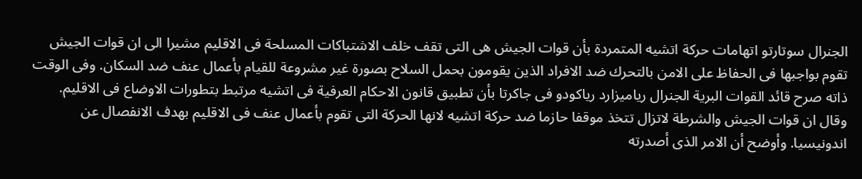الجنرال سوتارتو اتهامات حركة اتشيه المتمردة بأن قوات الجيش هى التى تقف خلف الاشتباكات المسلحة فى الاقليم مشيرا الى ان قوات الجيش تقوم بواجبها فى الحفاظ على الامن بالتحرك ضد الافراد الذين يقومون بحمل السلاح بصورة غير مشروعة للقيام بأعمال عنف ضد السكان. وفى الوقت ذاته صرح قائد القوات البرية الجنرال رياميزارد رياكودو فى جاكرتا بأن تطبيق قانون الاحكام العرفية فى اتشيه مرتبط بتطورات الاوضاع فى الاقليم. وقال ان قوات الجيش والشرطة لاتزال تتخذ موقفا حازما ضد حركة اتشيه لانها الحركة التى تقوم بأعمال عنف فى الاقليم بهدف الانفصال عن اندونيسيا. وأوضح أن الامر الذى أصدرته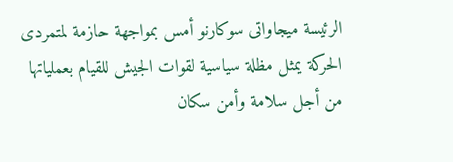الرئيسة ميجاواتى سوكارنو أمس بمواجهة حازمة لمتمردى الحركة يمثل مظلة سياسية لقوات الجيش للقيام بعملياتها من أجل سلامة وأمن سكان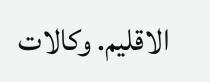الاقليم. وكالات